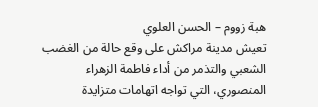هبة زووم – الحسن العلوي
تعيش مدينة مراكش على وقع حالة من الغضب الشعبي والتذمر من أداء فاطمة الزهراء المنصوري، التي تواجه اتهامات متزايدة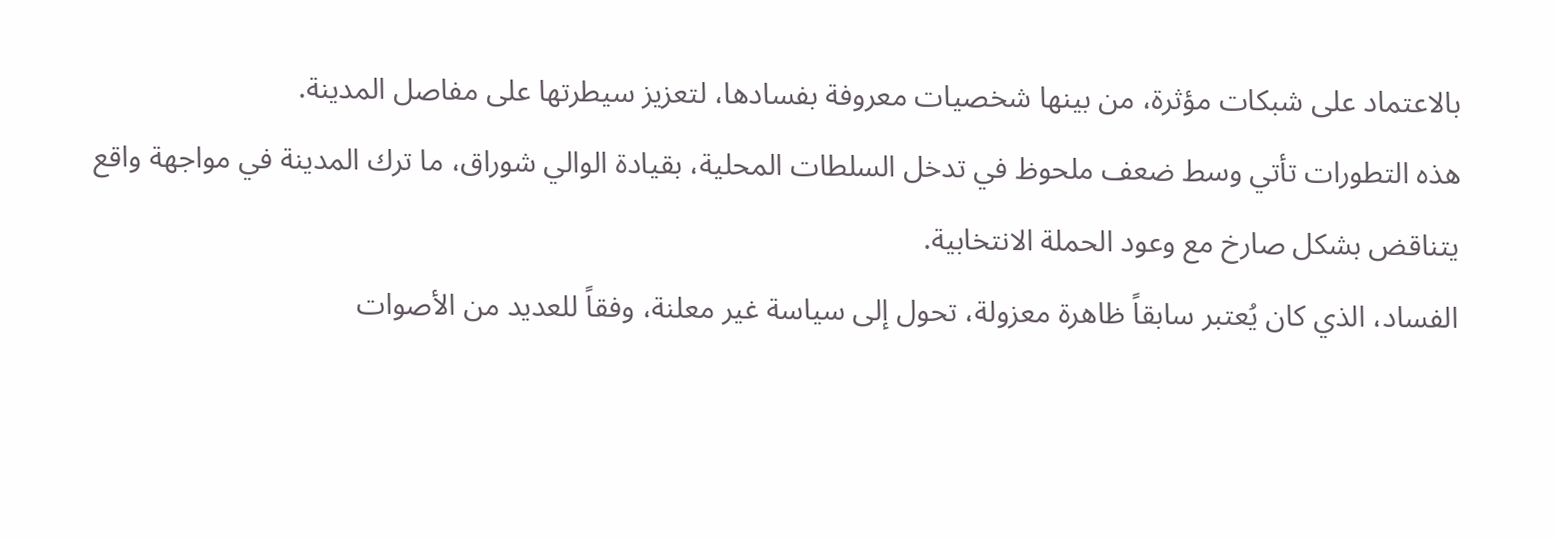بالاعتماد على شبكات مؤثرة، من بينها شخصيات معروفة بفسادها، لتعزيز سيطرتها على مفاصل المدينة.
هذه التطورات تأتي وسط ضعف ملحوظ في تدخل السلطات المحلية، بقيادة الوالي شوراق، ما ترك المدينة في مواجهة واقع يتناقض بشكل صارخ مع وعود الحملة الانتخابية.
الفساد، الذي كان يُعتبر سابقاً ظاهرة معزولة، تحول إلى سياسة غير معلنة، وفقاً للعديد من الأصوات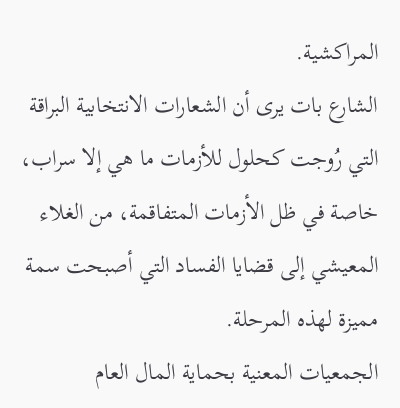المراكشية.
الشارع بات يرى أن الشعارات الانتخابية البراقة التي رُوجت كحلول للأزمات ما هي إلا سراب، خاصة في ظل الأزمات المتفاقمة، من الغلاء المعيشي إلى قضايا الفساد التي أصبحت سمة مميزة لهذه المرحلة.
الجمعيات المعنية بحماية المال العام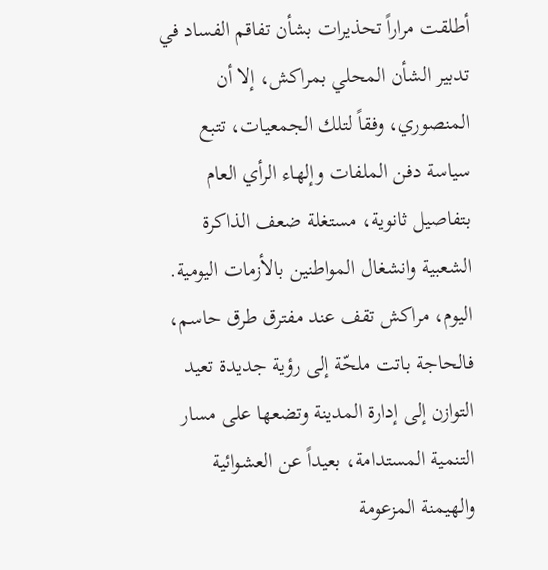أطلقت مراراً تحذيرات بشأن تفاقم الفساد في تدبير الشأن المحلي بمراكش، إلا أن المنصوري، وفقاً لتلك الجمعيات، تتبع سياسة دفن الملفات وإلهاء الرأي العام بتفاصيل ثانوية، مستغلة ضعف الذاكرة الشعبية وانشغال المواطنين بالأزمات اليومية.
اليوم، مراكش تقف عند مفترق طرق حاسم، فالحاجة باتت ملحّة إلى رؤية جديدة تعيد التوازن إلى إدارة المدينة وتضعها على مسار التنمية المستدامة، بعيداً عن العشوائية والهيمنة المزعومة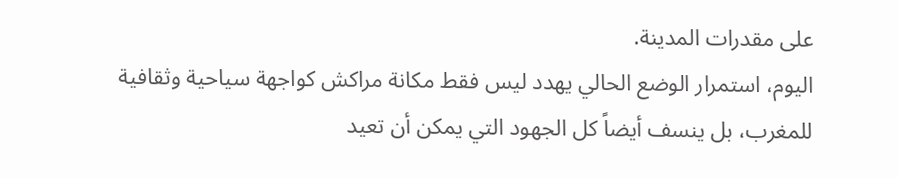على مقدرات المدينة.
اليوم، استمرار الوضع الحالي يهدد ليس فقط مكانة مراكش كواجهة سياحية وثقافية للمغرب، بل ينسف أيضاً كل الجهود التي يمكن أن تعيد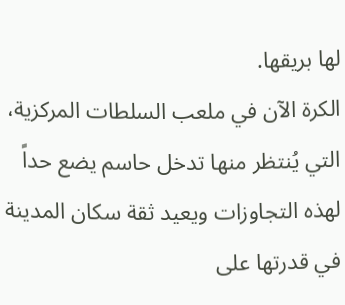لها بريقها.
الكرة الآن في ملعب السلطات المركزية، التي يُنتظر منها تدخل حاسم يضع حداً لهذه التجاوزات ويعيد ثقة سكان المدينة في قدرتها على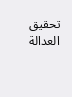تحقيق العدالة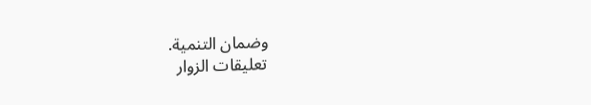وضمان التنمية.
تعليقات الزوار